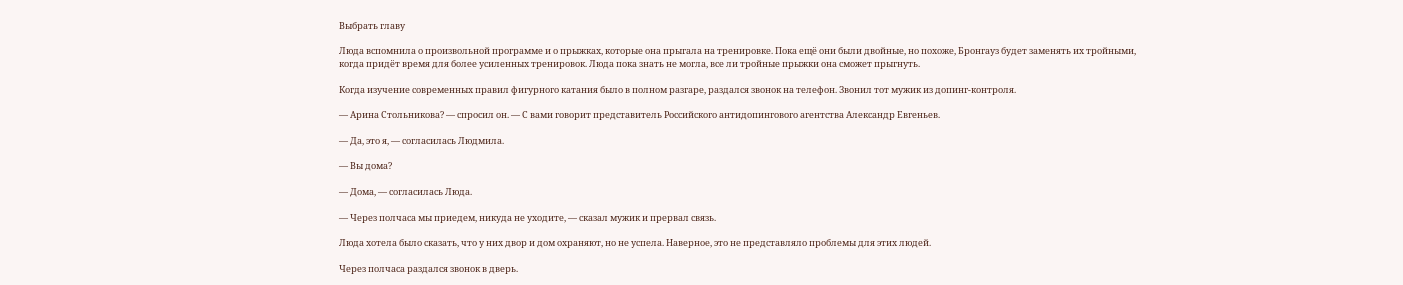Выбрать главу

Люда вспомнила о произвольной программе и о прыжках, которые она прыгала на тренировке. Пока ещё они были двойные, но похоже, Бронгауз будет заменять их тройными, когда придёт время для более усиленных тренировок. Люда пока знать не могла, все ли тройные прыжки она сможет прыгнуть.

Когда изучение современных правил фигурного катания было в полном разгаре, раздался звонок на телефон. Звонил тот мужик из допинг-контроля.

— Арина Стольникова? — спросил он. — С вами говорит представитель Российского антидопингового агентства Александр Евгеньев.

— Да, это я, — согласилась Людмила.

— Вы дома?

— Дома, — согласилась Люда.

— Через полчаса мы приедем, никуда не уходите, — сказал мужик и прервал связь.

Люда хотела было сказать, что у них двор и дом охраняют, но не успела. Наверное, это не представляло проблемы для этих людей.

Через полчаса раздался звонок в дверь.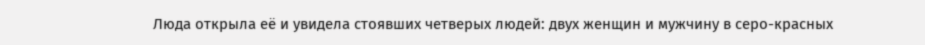Люда открыла её и увидела стоявших четверых людей: двух женщин и мужчину в серо-красных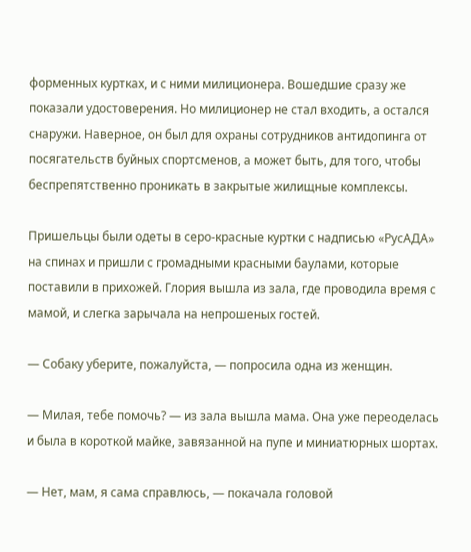форменных куртках, и с ними милиционера. Вошедшие сразу же показали удостоверения. Но милиционер не стал входить, а остался снаружи. Наверное, он был для охраны сотрудников антидопинга от посягательств буйных спортсменов, а может быть, для того, чтобы беспрепятственно проникать в закрытые жилищные комплексы.

Пришельцы были одеты в серо-красные куртки с надписью «РусАДА» на спинах и пришли с громадными красными баулами, которые поставили в прихожей. Глория вышла из зала, где проводила время с мамой, и слегка зарычала на непрошеных гостей.

— Собаку уберите, пожалуйста, — попросила одна из женщин.

— Милая, тебе помочь? — из зала вышла мама. Она уже переоделась и была в короткой майке, завязанной на пупе и миниатюрных шортах.

— Нет, мам, я сама справлюсь, — покачала головой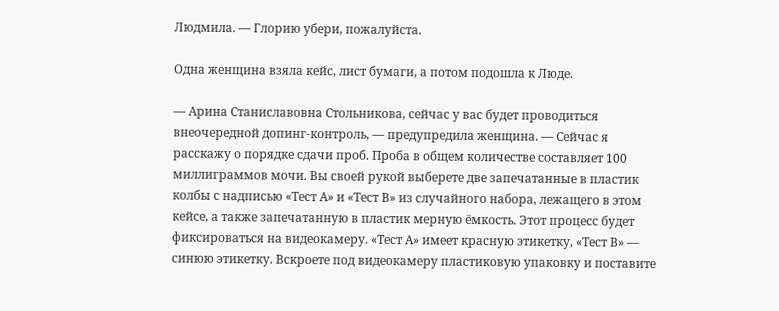Людмила. — Глорию убери, пожалуйста.

Одна женщина взяла кейс, лист бумаги, а потом подошла к Люде.

— Арина Станиславовна Стольникова, сейчас у вас будет проводиться внеочередной допинг-контроль, — предупредила женщина. — Сейчас я расскажу о порядке сдачи проб. Проба в общем количестве составляет 100 миллиграммов мочи. Вы своей рукой выберете две запечатанные в пластик колбы с надписью «Тест А» и «Тест В» из случайного набора, лежащего в этом кейсе, а также запечатанную в пластик мерную ёмкость. Этот процесс будет фиксироваться на видеокамеру. «Тест А» имеет красную этикетку, «Тест В» — синюю этикетку. Вскроете под видеокамеру пластиковую упаковку и поставите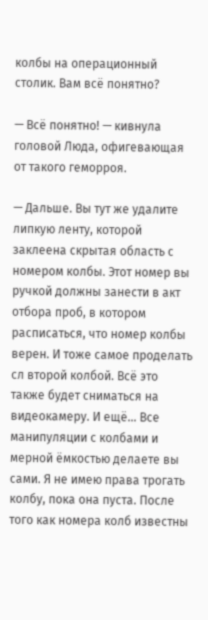колбы на операционный столик. Вам всё понятно?

— Всё понятно! — кивнула головой Люда, офигевающая от такого геморроя.

— Дальше. Вы тут же удалите липкую ленту, которой заклеена скрытая область с номером колбы. Этот номер вы ручкой должны занести в акт отбора проб, в котором расписаться, что номер колбы верен. И тоже самое проделать сл второй колбой. Всё это также будет сниматься на видеокамеру. И ещё… Все манипуляции с колбами и мерной ёмкостью делаете вы сами. Я не имею права трогать колбу, пока она пуста. После того как номера колб известны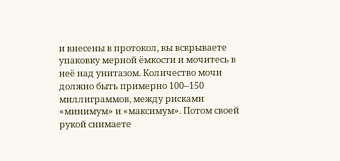и внесены в протокол, вы вскрываете упаковку мерной ёмкости и мочитесь в неё над унитазом. Количество мочи должно быть примерно 100–150 миллиграммов, между рисками «минимум» и «максимум». Потом своей рукой снимаете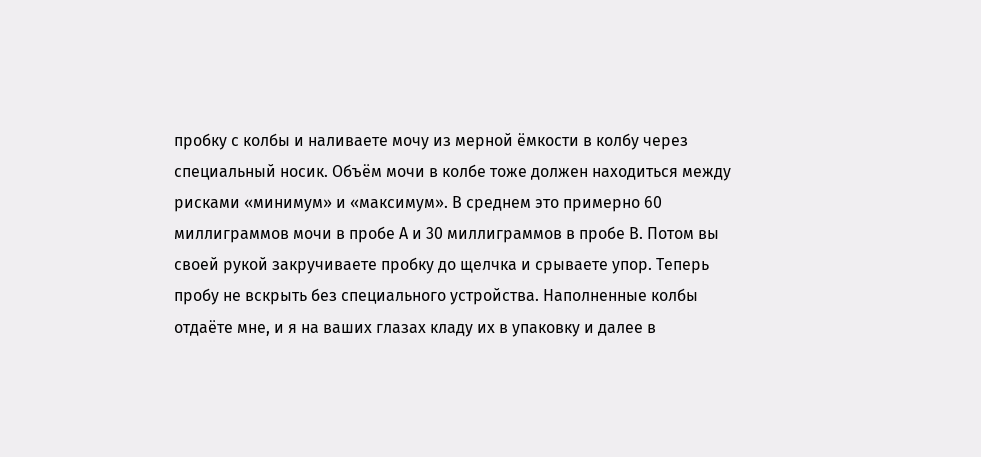пробку с колбы и наливаете мочу из мерной ёмкости в колбу через специальный носик. Объём мочи в колбе тоже должен находиться между рисками «минимум» и «максимум». В среднем это примерно 60 миллиграммов мочи в пробе А и 30 миллиграммов в пробе В. Потом вы своей рукой закручиваете пробку до щелчка и срываете упор. Теперь пробу не вскрыть без специального устройства. Наполненные колбы отдаёте мне, и я на ваших глазах кладу их в упаковку и далее в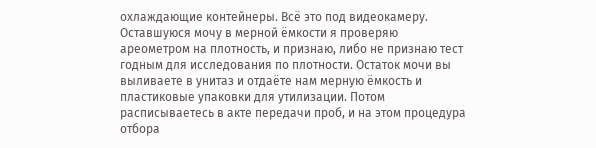охлаждающие контейнеры. Всё это под видеокамеру. Оставшуюся мочу в мерной ёмкости я проверяю ареометром на плотность, и признаю, либо не признаю тест годным для исследования по плотности. Остаток мочи вы выливаете в унитаз и отдаёте нам мерную ёмкость и пластиковые упаковки для утилизации. Потом расписываетесь в акте передачи проб, и на этом процедура отбора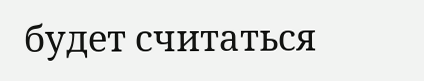будет считаться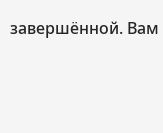завершённой. Вам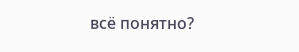всё понятно?